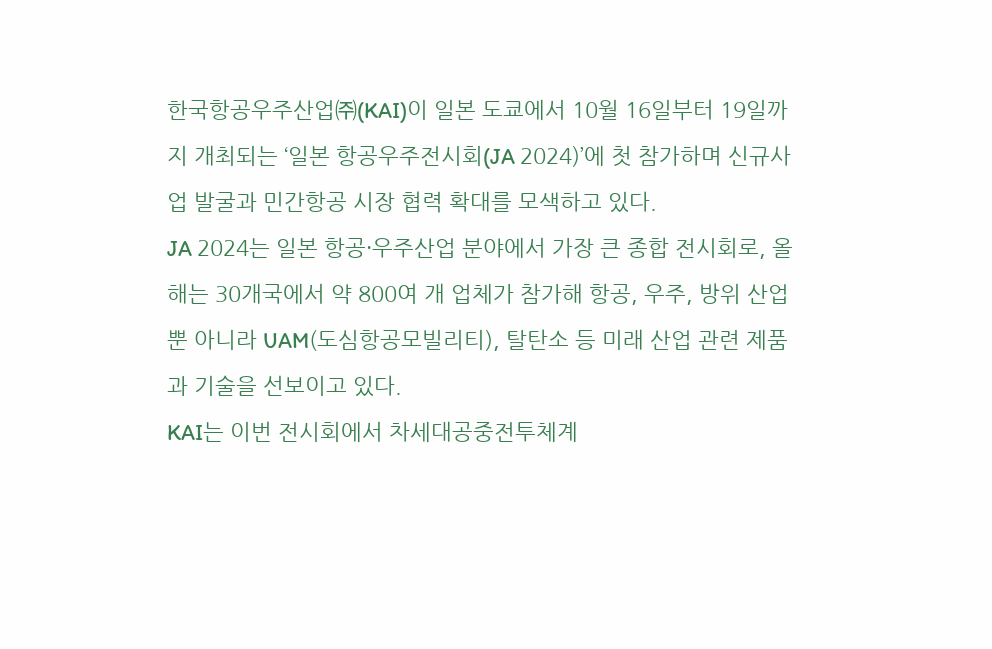한국항공우주산업㈜(KAI)이 일본 도쿄에서 10월 16일부터 19일까지 개최되는 ‘일본 항공우주전시회(JA 2024)’에 첫 참가하며 신규사업 발굴과 민간항공 시장 협력 확대를 모색하고 있다.
JA 2024는 일본 항공·우주산업 분야에서 가장 큰 종합 전시회로, 올해는 30개국에서 약 800여 개 업체가 참가해 항공, 우주, 방위 산업뿐 아니라 UAM(도심항공모빌리티), 탈탄소 등 미래 산업 관련 제품과 기술을 선보이고 있다.
KAI는 이번 전시회에서 차세대공중전투체계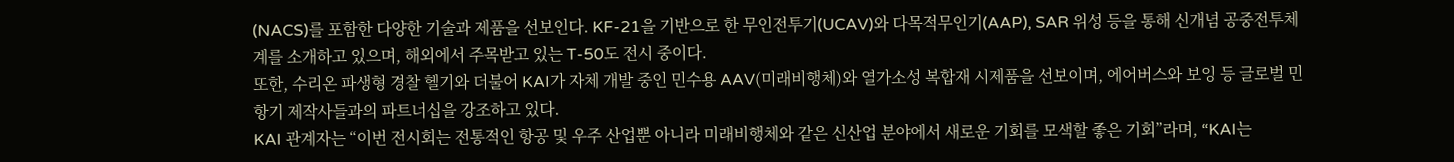(NACS)를 포함한 다양한 기술과 제품을 선보인다. KF-21을 기반으로 한 무인전투기(UCAV)와 다목적무인기(AAP), SAR 위성 등을 통해 신개념 공중전투체계를 소개하고 있으며, 해외에서 주목받고 있는 T-50도 전시 중이다.
또한, 수리온 파생형 경찰 헬기와 더불어 KAI가 자체 개발 중인 민수용 AAV(미래비행체)와 열가소성 복합재 시제품을 선보이며, 에어버스와 보잉 등 글로벌 민항기 제작사들과의 파트너십을 강조하고 있다.
KAI 관계자는 “이번 전시회는 전통적인 항공 및 우주 산업뿐 아니라 미래비행체와 같은 신산업 분야에서 새로운 기회를 모색할 좋은 기회”라며, “KAI는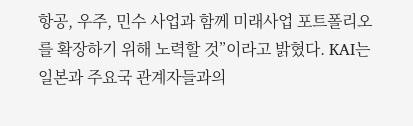항공, 우주, 민수 사업과 함께 미래사업 포트폴리오를 확장하기 위해 노력할 것”이라고 밝혔다. KAI는 일본과 주요국 관계자들과의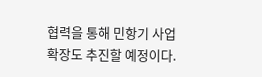협력을 통해 민항기 사업 확장도 추진할 예정이다.